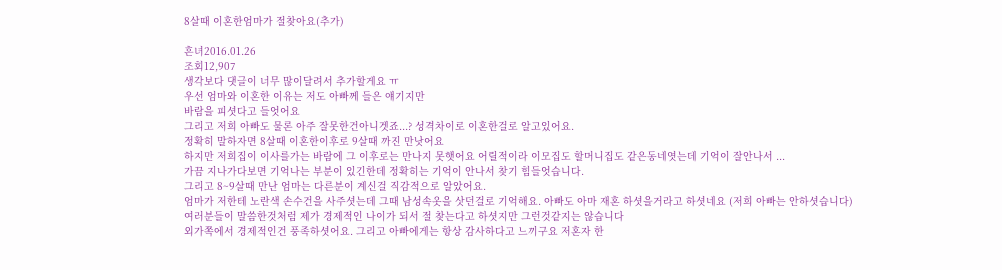8살때 이혼한엄마가 절찾아요(추가)

흔녀2016.01.26
조회12,907
생각보다 댓글이 너무 많이달려서 추가할게요 ㅠ
우선 엄마와 이혼한 이유는 저도 아빠께 들은 얘기지만
바람을 피셧다고 들엇어요
그리고 저희 아빠도 물론 아주 잘못한건아니겟죠...? 성격차이로 이혼한걸로 알고있어요.
정확히 말하자면 8살때 이혼한이후로 9살때 까진 만낫어요
하지만 저희집이 이사를가는 바람에 그 이후로는 만나지 못햇어요 어릴적이라 이모집도 할머니집도 같은동네엿는데 기억이 잘안나서 ...
가끔 지나가다보면 기억나는 부분이 있긴한데 정확히는 기억이 안나서 찾기 힘들엇습니다.
그리고 8~9살때 만난 엄마는 다른분이 계신걸 직감적으로 알았어요.
엄마가 저한테 노란색 손수건을 사주셧는데 그때 남성속옷을 삿던걸로 기억해요. 아빠도 아마 재혼 하셧을거라고 하셧네요 (저희 아빠는 안하셧습니다)
여러분들이 말씀한것처럼 제가 경제적인 나이가 되서 절 찾는다고 하셧지만 그런것같지는 않습니다
외가쪽에서 경제적인건 풍족하셧어요. 그리고 아빠에게는 항상 감사하다고 느끼구요 저혼자 한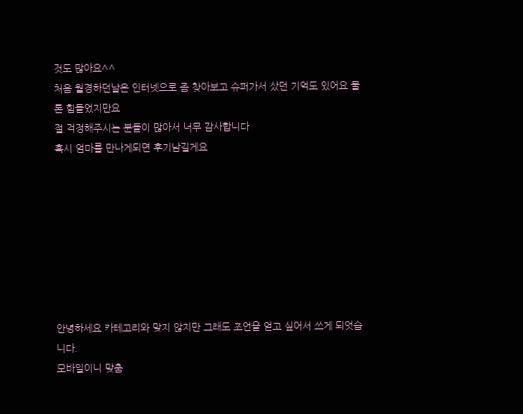것도 많아요^^
처음 월경하던날은 인터넷으로 좀 찾아보고 슈퍼가서 샀던 기억도 있어요 물론 힘들었지만요
절 걱정해주시는 분들이 많아서 너무 감사합니다
혹시 엄마를 만나게되면 후기남길게요








안녕하세요 카테고리와 맞지 않지만 그래도 조언을 얻고 싶어서 쓰게 되엇습니다.
모바일이니 맞춤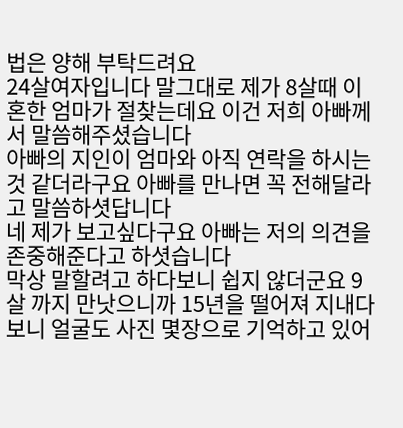법은 양해 부탁드려요
24살여자입니다 말그대로 제가 8살때 이혼한 엄마가 절찾는데요 이건 저희 아빠께서 말씀해주셨습니다
아빠의 지인이 엄마와 아직 연락을 하시는것 같더라구요 아빠를 만나면 꼭 전해달라고 말씀하셧답니다
네 제가 보고싶다구요 아빠는 저의 의견을 존중해준다고 하셧습니다
막상 말할려고 하다보니 쉽지 않더군요 9살 까지 만낫으니까 15년을 떨어져 지내다보니 얼굴도 사진 몇장으로 기억하고 있어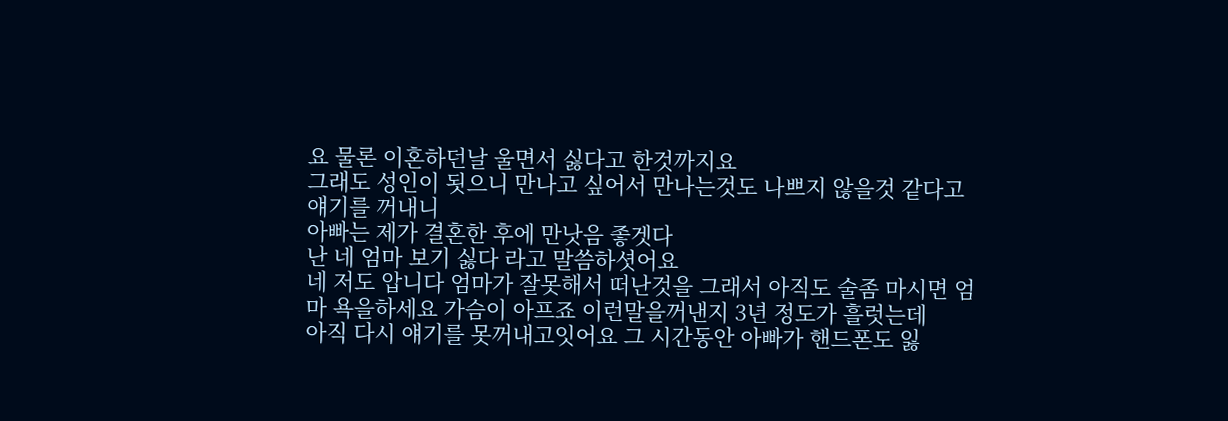요 물론 이혼하던날 울면서 싫다고 한것까지요
그래도 성인이 됫으니 만나고 싶어서 만나는것도 나쁘지 않을것 같다고 얘기를 꺼내니
아빠는 제가 결혼한 후에 만낫음 좋겟다
난 네 엄마 보기 싫다 라고 말씀하셧어요
네 저도 압니다 엄마가 잘못해서 떠난것을 그래서 아직도 술좀 마시면 엄마 욕을하세요 가슴이 아프죠 이런말을꺼낸지 3년 정도가 흘럿는데
아직 다시 얘기를 못꺼내고잇어요 그 시간동안 아빠가 핸드폰도 잃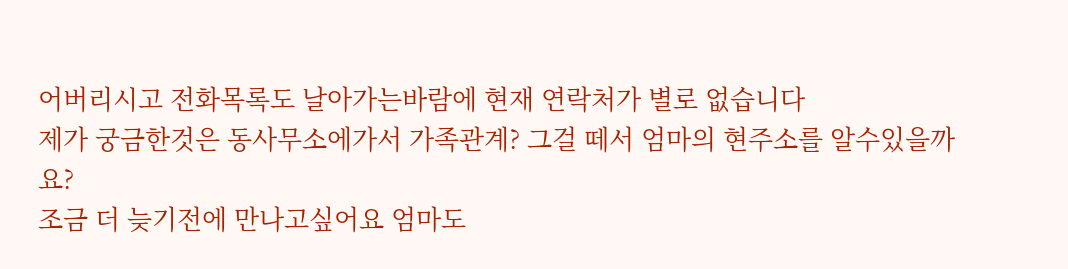어버리시고 전화목록도 날아가는바람에 현재 연락처가 별로 없습니다
제가 궁금한것은 동사무소에가서 가족관계? 그걸 떼서 엄마의 현주소를 알수있을까요?
조금 더 늦기전에 만나고싶어요 엄마도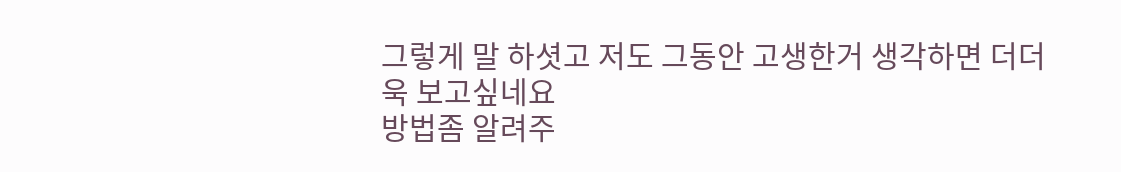그렇게 말 하셧고 저도 그동안 고생한거 생각하면 더더욱 보고싶네요
방법좀 알려주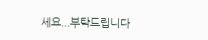세요...부탁드립니다